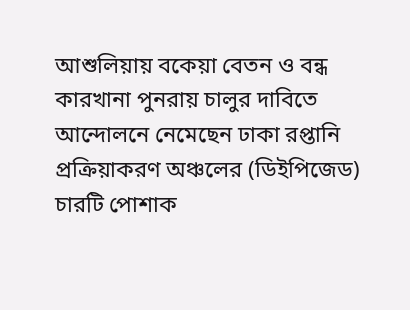আশুলিয়ায় বকেয়া বেতন ও বন্ধ কারখানা পুনরায় চালুর দাবিতে আন্দোলনে নেমেছেন ঢাকা রপ্তানি প্রক্রিয়াকরণ অঞ্চলের (ডিইপিজেড) চারটি পোশাক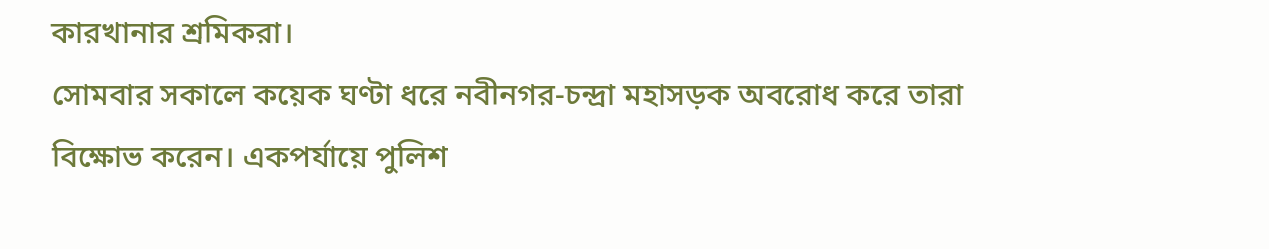কারখানার শ্রমিকরা।
সোমবার সকালে কয়েক ঘণ্টা ধরে নবীনগর-চন্দ্রা মহাসড়ক অবরোধ করে তারা বিক্ষোভ করেন। একপর্যায়ে পুলিশ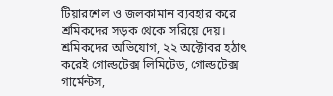টিয়ারশেল ও জলকামান ব্যবহার করে শ্রমিকদের সড়ক থেকে সরিয়ে দেয়।
শ্রমিকদের অভিযোগ, ২২ অক্টোবর হঠাৎ করেই গোল্ডটেক্স লিমিটেড, গোল্ডটেক্স গার্মেন্টস,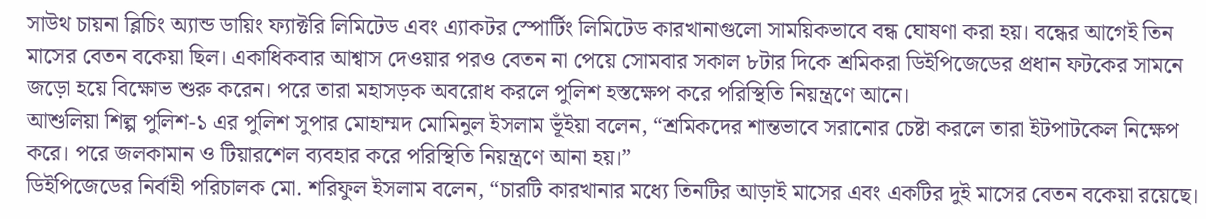সাউথ চায়না ব্লিচিং অ্যান্ড ডায়িং ফ্যাক্টরি লিমিটেড এবং এ্যাকটর স্পোর্টিং লিমিটেড কারখানাগুলো সাময়িকভাবে বন্ধ ঘোষণা করা হয়। বন্ধের আগেই তিন মাসের বেতন বকেয়া ছিল। একাধিকবার আশ্বাস দেওয়ার পরও বেতন না পেয়ে সোমবার সকাল ৮টার দিকে শ্রমিকরা ডিইপিজেডের প্রধান ফটকের সামনে জড়ো হয়ে বিক্ষোভ শুরু করেন। পরে তারা মহাসড়ক অবরোধ করলে পুলিশ হস্তক্ষেপ করে পরিস্থিতি নিয়ন্ত্রণে আনে।
আশুলিয়া শিল্প পুলিশ-১ এর পুলিশ সুপার মোহাম্মদ মোমিনুল ইসলাম ভূঁইয়া বলেন, “শ্রমিকদের শান্তভাবে সরানোর চেষ্টা করলে তারা ইটপাটকেল নিক্ষেপ করে। পরে জলকামান ও টিয়ারশেল ব্যবহার করে পরিস্থিতি নিয়ন্ত্রণে আনা হয়।”
ডিইপিজেডের নির্বাহী পরিচালক মো. শরিফুল ইসলাম বলেন, “চারটি কারখানার মধ্যে তিনটির আড়াই মাসের এবং একটির দুই মাসের বেতন বকেয়া রয়েছে।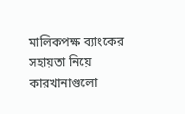মালিকপক্ষ ব্যাংকের সহায়তা নিয়ে কারখানাগুলো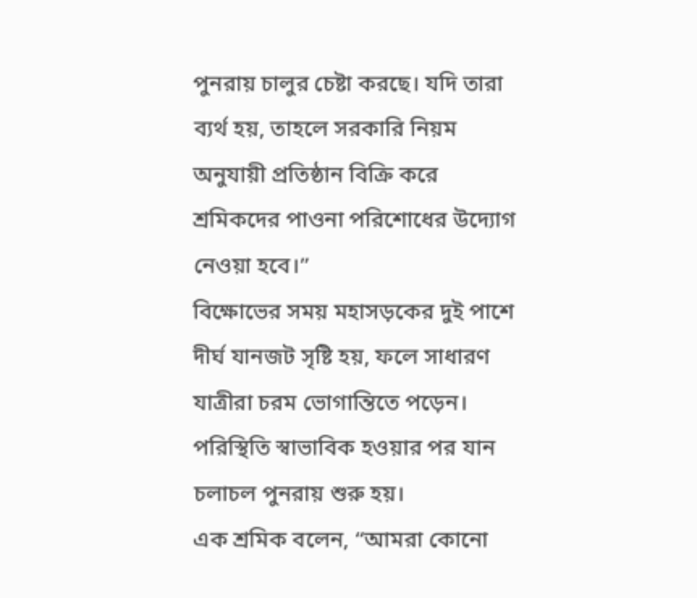পুনরায় চালুর চেষ্টা করছে। যদি তারা ব্যর্থ হয়, তাহলে সরকারি নিয়ম অনুযায়ী প্রতিষ্ঠান বিক্রি করে শ্রমিকদের পাওনা পরিশোধের উদ্যোগ নেওয়া হবে।”
বিক্ষোভের সময় মহাসড়কের দুই পাশে দীর্ঘ যানজট সৃষ্টি হয়, ফলে সাধারণ যাত্রীরা চরম ভোগান্তিতে পড়েন। পরিস্থিতি স্বাভাবিক হওয়ার পর যান চলাচল পুনরায় শুরু হয়।
এক শ্রমিক বলেন, “আমরা কোনো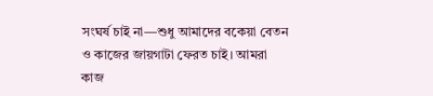সংঘর্ষ চাই না—শুধু আমাদের বকেয়া বেতন ও কাজের জায়গাটা ফেরত চাই। আমরা কাজ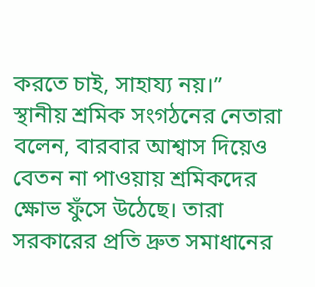করতে চাই, সাহায্য নয়।”
স্থানীয় শ্রমিক সংগঠনের নেতারা বলেন, বারবার আশ্বাস দিয়েও বেতন না পাওয়ায় শ্রমিকদের ক্ষোভ ফুঁসে উঠেছে। তারা সরকারের প্রতি দ্রুত সমাধানের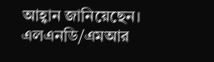আহ্বান জানিয়েছেন।
এলএনডি/এমআর